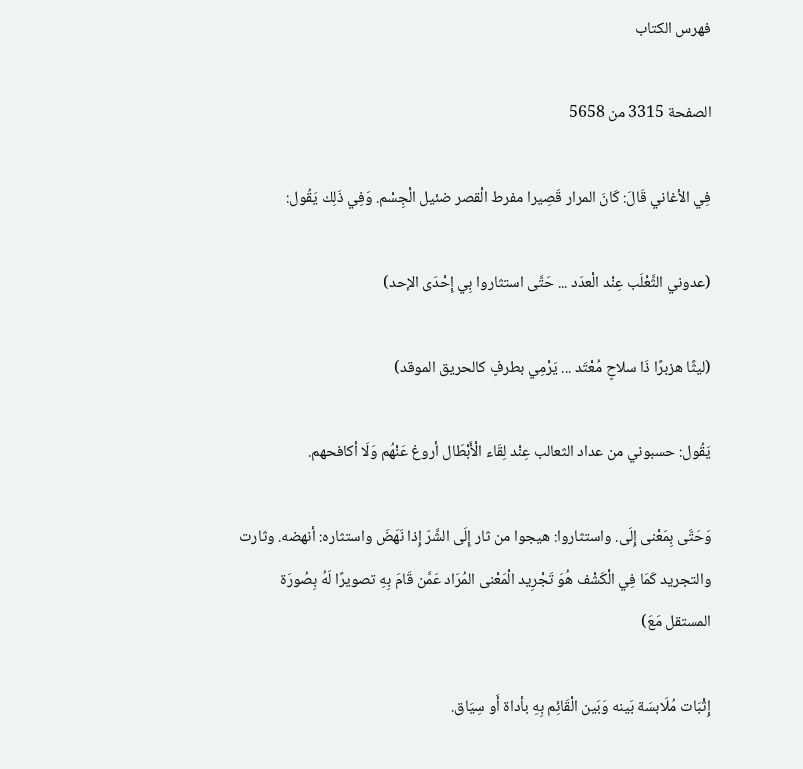فهرس الكتاب

الصفحة 3315 من 5658

فِي الأغاني قَالَ: كَانَ المرار قَصِيرا مفرط الْقصر ضئيل الْجِسْم. وَفِي ذَلِك يَقُول:

(عدوني الثَّعْلَب عِنْد الْعدَد ... حَتَّى استثاروا بِي إِحْدَى الإحد)

(ليثًا هزبرًا ذَا سلاحٍ مُعْتَد ... يَرْمِي بطرفٍ كالحريق الموقد)

يَقُول: حسبوني من عداد الثعالب عِنْد لِقَاء الْأَبْطَال أروغ عَنْهُم وَلَا أكافحهم.

وَحَتَّى بِمَعْنى إِلَى. واستثاروا: هيجوا من ثار إِلَى الشَّرّ إِذا نَهَضَ واستثاره: أنهضه. وثارت والتجريد كَمَا فِي الْكَشْف هُوَ تَجْرِيد الْمَعْنى المُرَاد عَمَّن قَامَ بِهِ تصويرًا لَهُ بِصُورَة المستقل مَعَ)

إِثْبَات مُلَابسَة بَينه وَبَين الْقَائِم بِهِ بأداة أَو سِيَاق.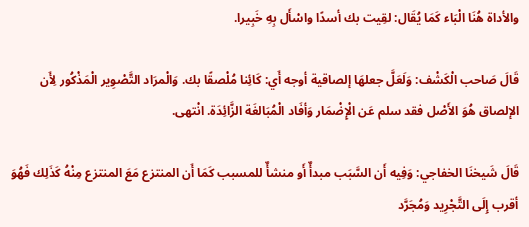والأداة هُنَا الْبَاء كَمَا يُقَال: لقِيت بك أسدًا واسْأَل بِهِ خَبِيرا.

قَالَ صَاحب الْكَشْف: وَلَعَلَّ جعلهَا إلصاقية أوجه أَي: كَائِنا مُلْصقًا بك. وَالْمرَاد التَّصْوِير الْمَذْكُور لِأَن الإلصاق هُوَ الأَصْل فقد سلم عَن الْإِضْمَار وَأفَاد الْمُبَالغَة الزَّائِدَة. انْتهى.

قَالَ شَيخنَا الخفاجي: وَفِيه أَن السَّبَب مبدأٌ أَو منشأٌ للمسبب كَمَا أَن المنتزع مَعَ المنتزع مِنْهُ كَذَلِك فَهُوَ أقرب إِلَى التَّجْرِيد وَمُجَرَّد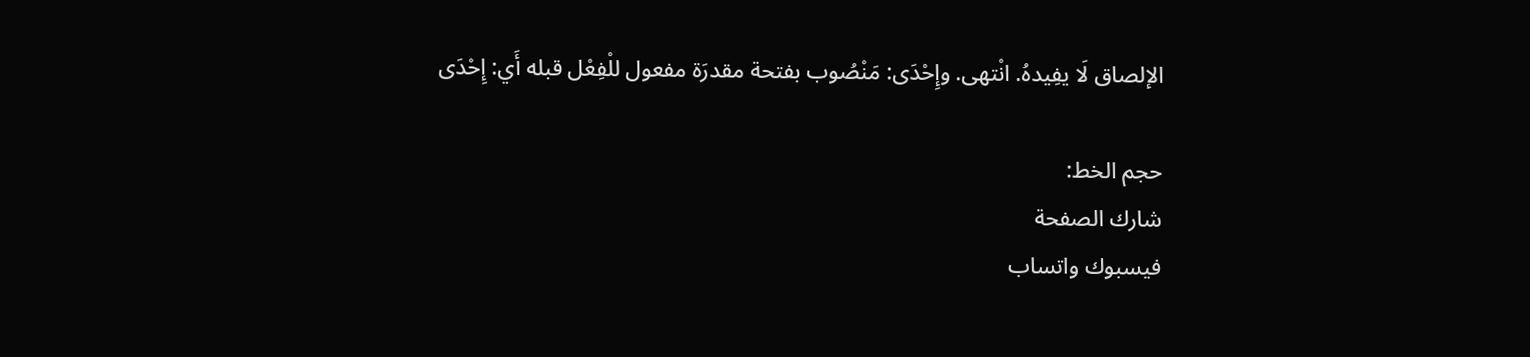الإلصاق لَا يفِيدهُ. انْتهى. وإِحْدَى: مَنْصُوب بفتحة مقدرَة مفعول للْفِعْل قبله أَي: إِحْدَى

حجم الخط:
شارك الصفحة
فيسبوك واتساب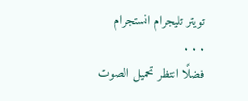تويتر تليجرام انستجرام
. . .
فضلًا انتظر تحميل الصوت